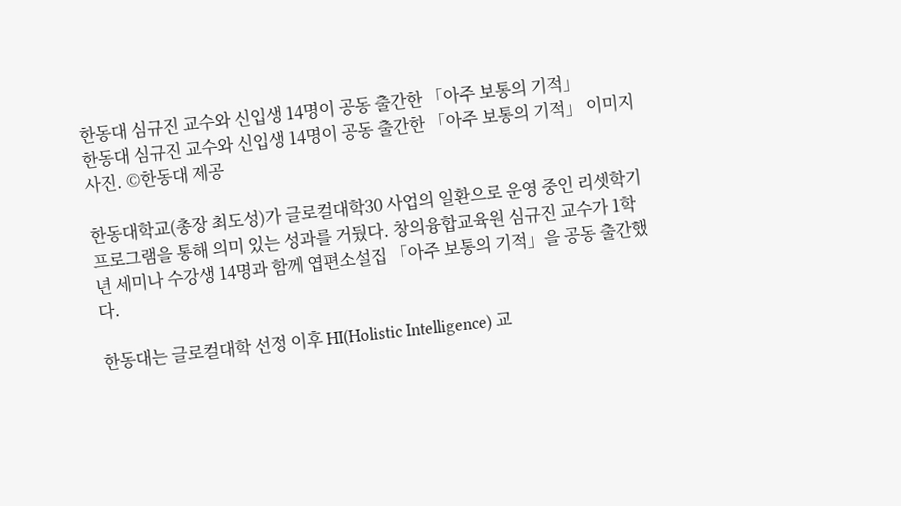한동대 심규진 교수와 신입생 14명이 공동 출간한 「아주 보통의 기적」
한동대 심규진 교수와 신입생 14명이 공동 출간한 「아주 보통의 기적」 이미지 사진. ©한동대 제공

한동대학교(총장 최도성)가 글로컬대학30 사업의 일환으로 운영 중인 리셋학기 프로그램을 통해 의미 있는 성과를 거뒀다. 창의융합교육원 심규진 교수가 1학년 세미나 수강생 14명과 함께 엽편소설집 「아주 보통의 기적」을 공동 출간했다.

한동대는 글로컬대학 선정 이후 HI(Holistic Intelligence) 교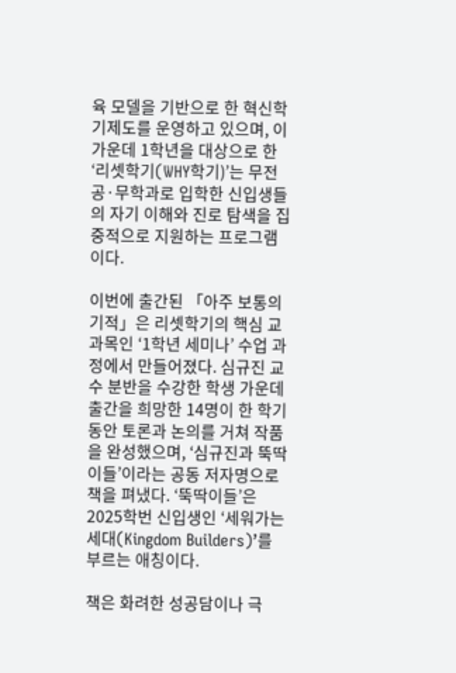육 모델을 기반으로 한 혁신학기제도를 운영하고 있으며, 이 가운데 1학년을 대상으로 한 ‘리셋학기(WHY학기)’는 무전공·무학과로 입학한 신입생들의 자기 이해와 진로 탐색을 집중적으로 지원하는 프로그램이다.

이번에 출간된 「아주 보통의 기적」은 리셋학기의 핵심 교과목인 ‘1학년 세미나’ 수업 과정에서 만들어졌다. 심규진 교수 분반을 수강한 학생 가운데 출간을 희망한 14명이 한 학기 동안 토론과 논의를 거쳐 작품을 완성했으며, ‘심규진과 뚝딱이들’이라는 공동 저자명으로 책을 펴냈다. ‘뚝딱이들’은 2025학번 신입생인 ‘세워가는 세대(Kingdom Builders)’를 부르는 애칭이다.

책은 화려한 성공담이나 극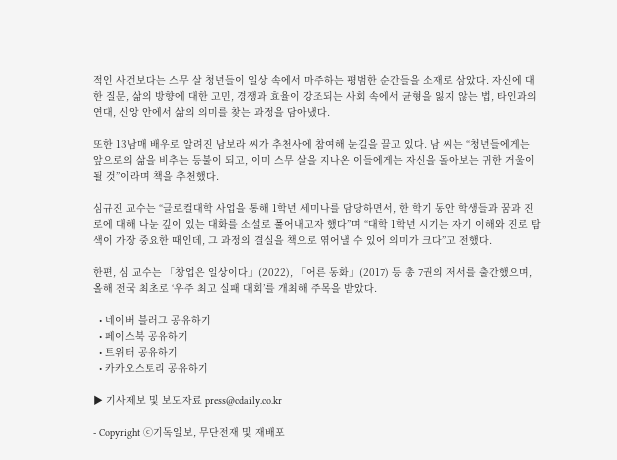적인 사건보다는 스무 살 청년들이 일상 속에서 마주하는 평범한 순간들을 소재로 삼았다. 자신에 대한 질문, 삶의 방향에 대한 고민, 경쟁과 효율이 강조되는 사회 속에서 균형을 잃지 않는 법, 타인과의 연대, 신앙 안에서 삶의 의미를 찾는 과정을 담아냈다.

또한 13남매 배우로 알려진 남보라 씨가 추천사에 참여해 눈길을 끌고 있다. 남 씨는 “청년들에게는 앞으로의 삶을 비추는 등불이 되고, 이미 스무 살을 지나온 이들에게는 자신을 돌아보는 귀한 거울이 될 것”이라며 책을 추천했다.

심규진 교수는 “글로컬대학 사업을 통해 1학년 세미나를 담당하면서, 한 학기 동안 학생들과 꿈과 진로에 대해 나눈 깊이 있는 대화를 소설로 풀어내고자 했다”며 “대학 1학년 시기는 자기 이해와 진로 탐색이 가장 중요한 때인데, 그 과정의 결실을 책으로 엮어낼 수 있어 의미가 크다”고 전했다.

한편, 심 교수는 「창업은 일상이다」(2022), 「어른 동화」(2017) 등 총 7권의 저서를 출간했으며, 올해 전국 최초로 ‘우주 최고 실패 대회’를 개최해 주목을 받았다.

  • 네이버 블러그 공유하기
  • 페이스북 공유하기
  • 트위터 공유하기
  • 카카오스토리 공유하기

▶ 기사제보 및 보도자료 press@cdaily.co.kr

- Copyright ⓒ기독일보, 무단전재 및 재배포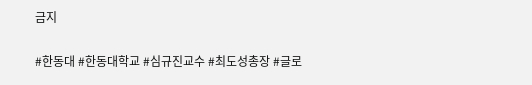금지

#한동대 #한동대학교 #심규진교수 #최도성총장 #글로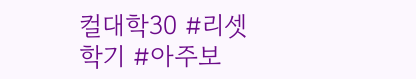컬대학30 #리셋학기 #아주보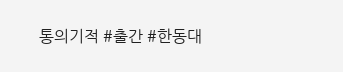통의기적 #출간 #한동대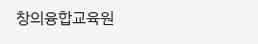창의융합교육원